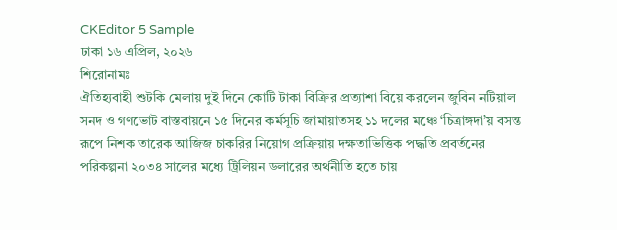CKEditor 5 Sample
ঢাকা ১৬ এপ্রিল, ২০২৬
শিরোনামঃ
ঐতিহ্যবাহী শুটকি মেলায় দুই দিনে কোটি টাকা বিক্রির প্রত্যাশা বিয়ে করলেন জুবিন নটিয়াল সনদ ও গণভোট বাস্তবায়নে ১৫ দিনের কর্মসূচি জামায়াতসহ ১১ দলের মঞ্চে ‘চিত্রাঙ্গদা’য় বসন্ত রূপে নিশক তারেক আজিজ চাকরির নিয়োগ প্রক্রিয়ায় দক্ষতাভিত্তিক পদ্ধতি প্রবর্তনের পরিকল্পনা ২০৩৪ সালের মধ্যে ট্রিলিয়ন ডলারের অর্থনীতি হতে চায়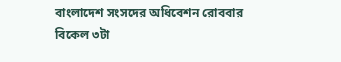বাংলাদেশ সংসদের অধিবেশন রোববার বিকেল ৩টা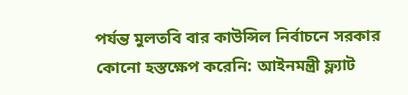পর্যন্ত মুলতবি বার কাউন্সিল নির্বাচনে সরকার কোনো হস্তক্ষেপ করেনি: আইনমন্ত্রী ফ্ল্যাট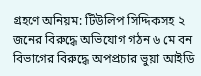গ্রহণে অনিয়ম: টিউলিপ সিদ্দিকসহ ২ জনের বিরুদ্ধে অভিযোগ গঠন ৬ মে বন বিভাগের বিরুদ্ধে অপপ্রচার ভুয়া আইডি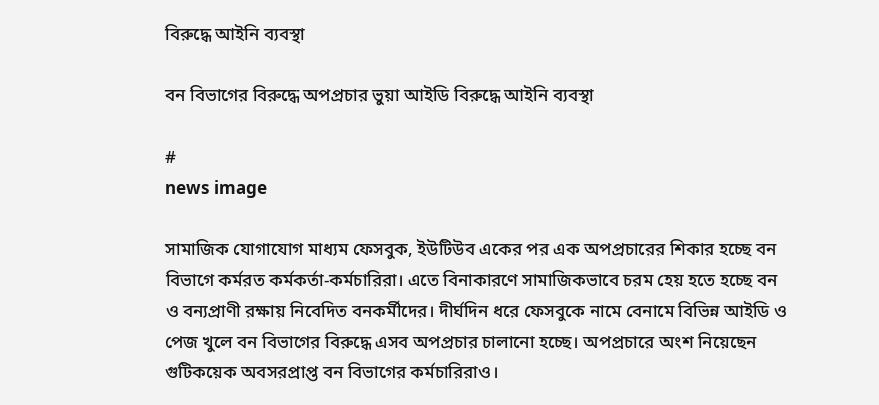বিরুদ্ধে আইনি ব‍্যবস্থা

বন বিভাগের বিরুদ্ধে অপপ্রচার ভুয়া আইডি বিরুদ্ধে আইনি ব‍্যবস্থা

#
news image

সামাজিক যোগাযোগ মাধ্যম ফেসবুক, ইউটিউব একের পর এক অপপ্রচারের শিকার হচ্ছে বন বিভাগে কর্মরত কর্মকর্তা-কর্মচারিরা। এতে বিনাকারণে সামাজিকভাবে চরম হেয় হতে হচ্ছে বন ও বন্যপ্রাণী রক্ষায় নিবেদিত বনকর্মীদের। দীর্ঘদিন ধরে ফেসবুকে নামে বেনামে বিভিন্ন আইডি ও পেজ খুলে বন বিভাগের বিরুদ্ধে এসব অপপ্রচার চালানো হচ্ছে। অপপ্রচারে অংশ নিয়েছেন গুটিকয়েক অবসরপ্রাপ্ত বন বিভাগের কর্মচারিরাও।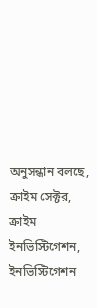অনুসন্ধান বলছে, ক্রাইম সেক্টর, ক্রাইম ইনভিস্টিগেশন, ইনভিস্টিগেশন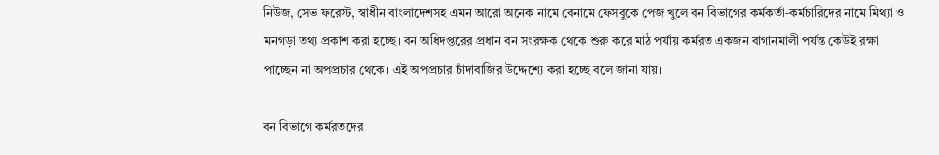নিউজ, সেভ ফরেস্ট, স্বাধীন বাংলাদেশসহ এমন আরো অনেক নামে বেনামে ফেসবুকে পেজ খুলে বন বিভাগের কর্মকর্তা-কর্মচারিদের নামে মিথ্যা ও মনগড়া তথ্য প্রকাশ করা হচ্ছে। বন অধিদপ্তরের প্রধান বন সংরক্ষক থেকে শুরু করে মাঠ পর্যায় কর্মরত একজন বাগানমালী পর্যন্ত কেউই রক্ষা পাচ্ছেন না অপপ্রচার থেকে। এই অপপ্রচার চাঁদাবাজির উদ্দেশ্যে করা হচ্ছে বলে জানা যায়।

বন বিভাগে কর্মরতদের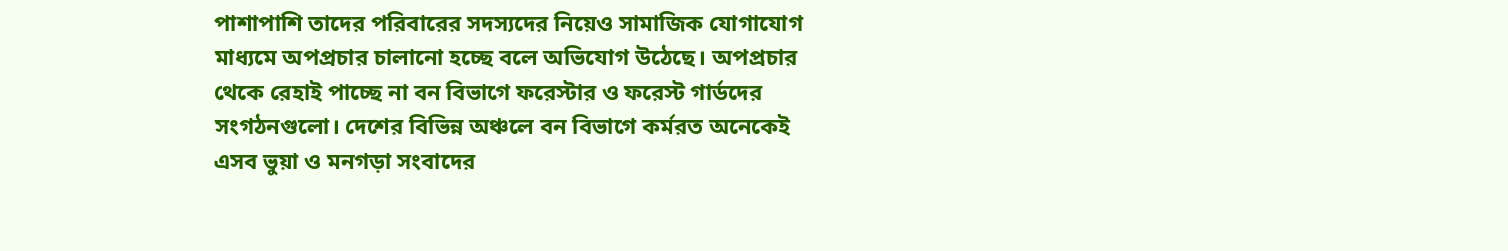পাশাপাশি তাদের পরিবারের সদস্যদের নিয়েও সামাজিক যোগাযোগ মাধ্যমে অপপ্রচার চালানো হচ্ছে বলে অভিযোগ উঠেছে। অপপ্রচার থেকে রেহাই পাচ্ছে না বন বিভাগে ফরেস্টার ও ফরেস্ট গার্ডদের সংগঠনগুলো। দেশের বিভিন্ন অঞ্চলে বন বিভাগে কর্মরত অনেকেই এসব ভুয়া ও মনগড়া সংবাদের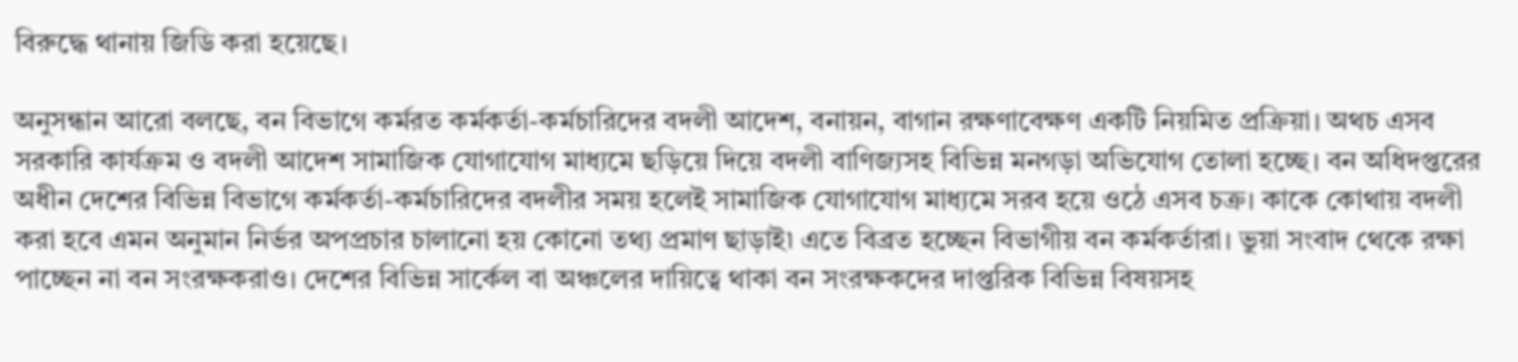বিরুদ্ধে থানায় জিডি করা হয়েছে।

অনুসন্ধান আরো বলছে, বন বিভাগে কর্মরত কর্মকর্তা-কর্মচারিদের বদলী আদেশ, বনায়ন, বাগান রক্ষণাবেক্ষণ একটি নিয়মিত প্রক্রিয়া। অথচ এসব সরকারি কার্যক্রম ও বদলী আদেশ সামাজিক যোগাযোগ মাধ্যমে ছড়িয়ে দিয়ে বদলী বাণিজ্যসহ বিভিন্ন মনগড়া অভিযোগ তোলা হচ্ছে। বন অধিদপ্তরের অধীন দেশের বিভিন্ন বিভাগে কর্মকর্তা-কর্মচারিদের বদলীর সময় হলেই সামাজিক যোগাযোগ মাধ্যমে সরব হয়ে ওঠে এসব চক্র। কাকে কোথায় বদলী করা হবে এমন অনুমান নির্ভর অপপ্রচার চালানো হয় কোনো তথ্য প্রমাণ ছাড়াই৷ এতে বিব্রত হচ্ছেন বিভাগীয় বন কর্মকর্তারা। ভুয়া সংবাদ থেকে রক্ষা পাচ্ছেন না বন সংরক্ষকরাও। দেশের বিভিন্ন সার্কেল বা অঞ্চলের দায়িত্বে থাকা বন সংরক্ষকদের দাপ্তরিক বিভিন্ন বিষয়সহ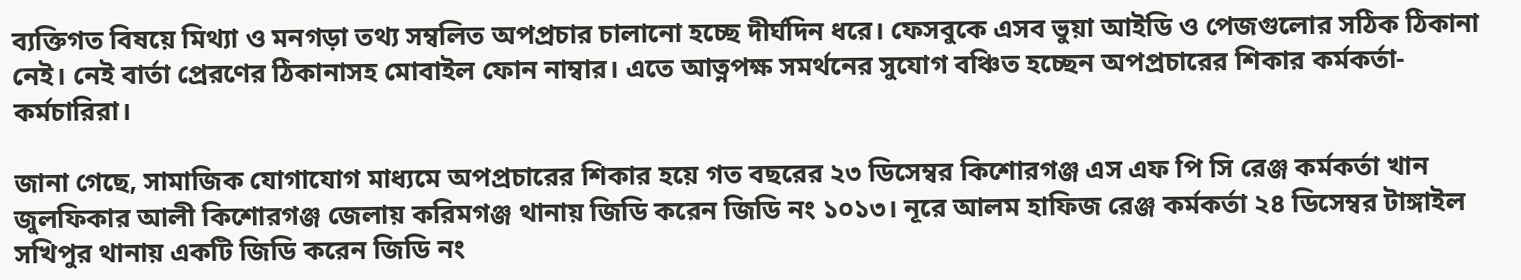ব্যক্তিগত বিষয়ে মিথ্যা ও মনগড়া তথ্য সম্বলিত অপপ্রচার চালানো হচ্ছে দীর্ঘদিন ধরে। ফেসবুকে এসব ভুয়া আইডি ও পেজগুলোর সঠিক ঠিকানা নেই। নেই বার্তা প্রেরণের ঠিকানাসহ মোবাইল ফোন নাম্বার। এতে আত্নপক্ষ সমর্থনের সুযোগ বঞ্চিত হচ্ছেন অপপ্রচারের শিকার কর্মকর্তা-কর্মচারিরা।

জানা গেছে, সামাজিক যোগাযোগ মাধ্যমে অপপ্রচারের শিকার হয়ে গত বছরের ২৩ ডিসেম্বর কিশোরগঞ্জ এস এফ পি সি রেঞ্জ কর্মকর্তা খান জুলফিকার আলী কিশোরগঞ্জ জেলায় করিমগঞ্জ থানায় জিডি করেন জিডি নং ১০১৩। নূরে আলম হাফিজ রেঞ্জ কর্মকর্তা ২৪ ডিসেম্বর টাঙ্গাইল সখিপুর থানায় একটি জিডি করেন জিডি নং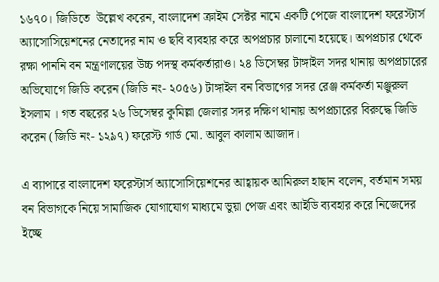১৬৭০। জিডিতে  উল্লেখ করেন, বাংলাদেশ ক্রাইম সেক্টর নামে একটি পেজে বাংলাদেশ ফরেস্টার্স অ‍্যাসোসিয়েশনের নেতাদের নাম ও ছবি ব্যবহার করে অপপ্রচার চালানো হয়েছে। অপপ্রচার থেকে রক্ষা পাননি বন মন্ত্রণালয়ের উচ্চ পদস্থ কর্মকর্তারাও। ২৪ ডিসেম্বর টাঙ্গাইল সদর থানায় অপপ্রচারের অভিযোগে জিডি করেন (জিডি নং- ২০৫৬) টাঙ্গাইল বন বিভাগের সদর রেঞ্জ কর্মকর্তা মঞ্জুরুল ইসলাম । গত বছরের ২৬ ডিসেম্বর কুমিল্লা জেলার সদর দক্ষিণ থানায় অপপ্রচারের বিরুদ্ধে জিডি করেন (জিডি নং- ১২৯৭) ফরেস্ট গার্ড মো. আবুল কালাম আজাদ।

এ ব্যাপারে বাংলাদেশ ফরেস্টার্স অ‍্যাসোসিয়েশনের আহ্বায়ক আমিরুল হাছান বলেন, বর্তমান সময় বন বিভাগকে নিয়ে সামাজিক যোগাযোগ মাধ্যমে ভুয়া পেজ এবং আইডি ব‍্যবহার করে নিজেদের ইচ্ছে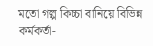মতো গল্প কিচ্চা বানিয়ে বিভিন্ন কর্মকর্তা-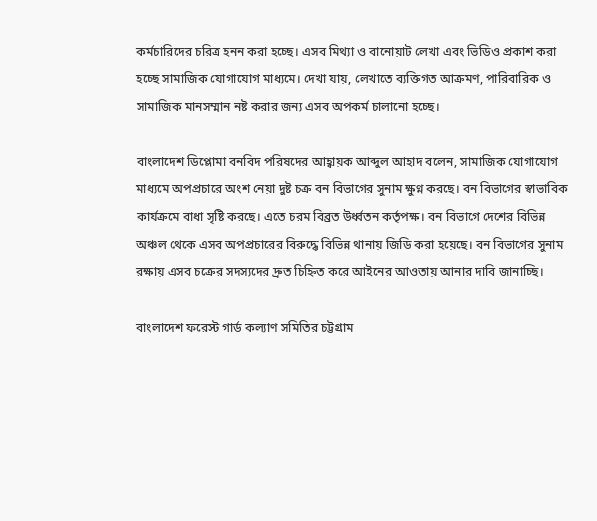কর্মচারিদের চরিত্র হনন করা হচ্ছে। এসব মিথ্যা ও বানোয়াট লেখা এবং ভিডিও প্রকাশ করা হচ্ছে সামাজিক যোগাযোগ মাধ্যমে। দেখা যায়, লেখাতে ব‍্যক্তিগত আক্রমণ, পারিবারিক ও সামাজিক মানসম্মান নষ্ট করার জন‍্য এসব অপকর্ম চালানো হচ্ছে।

বাংলাদেশ ডিপ্লোমা বনবিদ পরিষদের আহ্বায়ক আব্দুল আহাদ বলেন, সামাজিক যোগাযোগ মাধ্যমে অপপ্রচারে অংশ নেয়া দুষ্ট চক্র বন বিভাগের সুনাম ক্ষুণ্ন করছে। বন বিভাগের স্বাভাবিক কার্যক্রমে বাধা সৃষ্টি করছে। এতে চরম বিব্রত উর্ধ্বতন কর্তৃপক্ষ। বন বিভাগে দেশের বিভিন্ন অঞ্চল থেকে এসব অপপ্রচারের বিরুদ্ধে বিভিন্ন থানায় জিডি করা হয়েছে। বন বিভাগের সুনাম রক্ষায় এসব চক্রের সদস্যদের দ্রুত চিহ্নিত করে আইনের আওতায় আনার দাবি জানাচ্ছি।

বাংলাদেশ ফরেস্ট গার্ড কল্যাণ সমিতির চট্টগ্রাম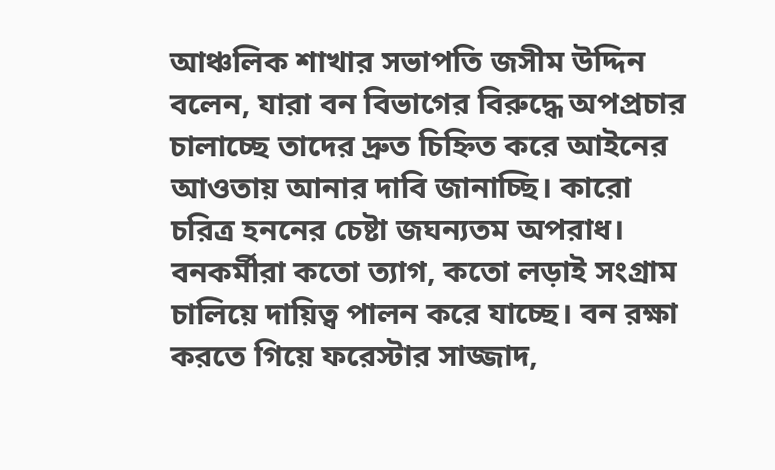আঞ্চলিক শাখার সভাপতি জসীম উদ্দিন বলেন, যারা বন বিভাগের বিরুদ্ধে অপপ্রচার চালাচ্ছে তাদের দ্রুত চিহ্নিত করে আইনের আওতায় আনার দাবি জানাচ্ছি। কারো চরিত্র হননের চেষ্টা জঘন্যতম অপরাধ। বনকর্মীরা কতো ত্যাগ, কতো লড়াই সংগ্রাম চালিয়ে দায়িত্ব পালন করে যাচ্ছে। বন রক্ষা করতে গিয়ে ফরেস্টার সাজ্জাদ,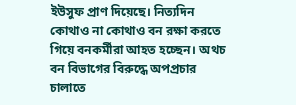ইউসুফ প্রাণ দিয়েছে। নিত্যদিন কোথাও না কোথাও বন রক্ষা করতে গিয়ে বনকর্মীরা আহত হচ্ছেন। অথচ বন বিভাগের বিরুদ্ধে অপপ্রচার চালাতে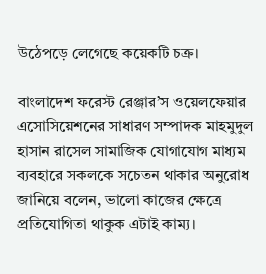উঠেপড়ে লেগেছে কয়েকটি চক্র।

বাংলাদেশ ফরেস্ট রেঞ্জার’স ওয়েলফেয়ার এসোসিয়েশনের সাধারণ সম্পাদক মাহমুদুল হাসান রাসেল সামাজিক যোগাযোগ মাধ্যম ব্যবহারে সকলকে সচেতন থাকার অনুরোধ জানিয়ে বলেন, ভালো কাজের ক্ষেত্রে প্রতিযোগিতা থাকুক এটাই কাম্য।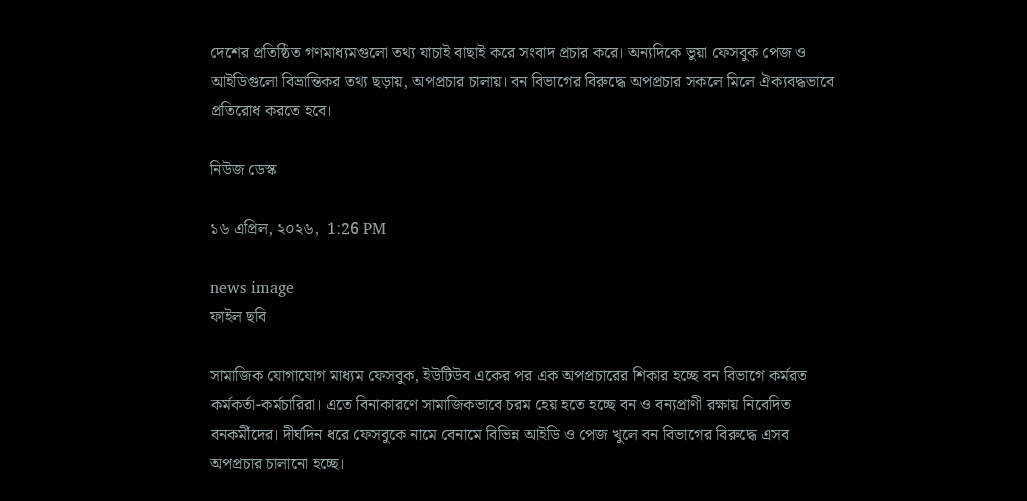দেশের প্রতিষ্ঠিত গণমাধ্যমগুলো তথ্য যাচাই বাছাই করে সংবাদ প্রচার করে। অন্যদিকে ভুয়া ফেসবুক পেজ ও আইডিগুলো বিভ্রান্তিকর তথ্য ছড়ায়, অপপ্রচার চালায়। বন বিভাগের বিরুদ্ধে অপপ্রচার সকলে মিলে ঐক্যবদ্ধভাবে প্রতিরোধ করতে হবে।

নিউজ ডেস্ক

১৬ এপ্রিল, ২০২৬,  1:26 PM

news image
ফাইল ছবি

সামাজিক যোগাযোগ মাধ্যম ফেসবুক, ইউটিউব একের পর এক অপপ্রচারের শিকার হচ্ছে বন বিভাগে কর্মরত কর্মকর্তা-কর্মচারিরা। এতে বিনাকারণে সামাজিকভাবে চরম হেয় হতে হচ্ছে বন ও বন্যপ্রাণী রক্ষায় নিবেদিত বনকর্মীদের। দীর্ঘদিন ধরে ফেসবুকে নামে বেনামে বিভিন্ন আইডি ও পেজ খুলে বন বিভাগের বিরুদ্ধে এসব অপপ্রচার চালানো হচ্ছে।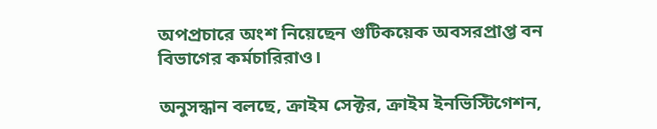অপপ্রচারে অংশ নিয়েছেন গুটিকয়েক অবসরপ্রাপ্ত বন বিভাগের কর্মচারিরাও।

অনুসন্ধান বলছে, ক্রাইম সেক্টর, ক্রাইম ইনভিস্টিগেশন,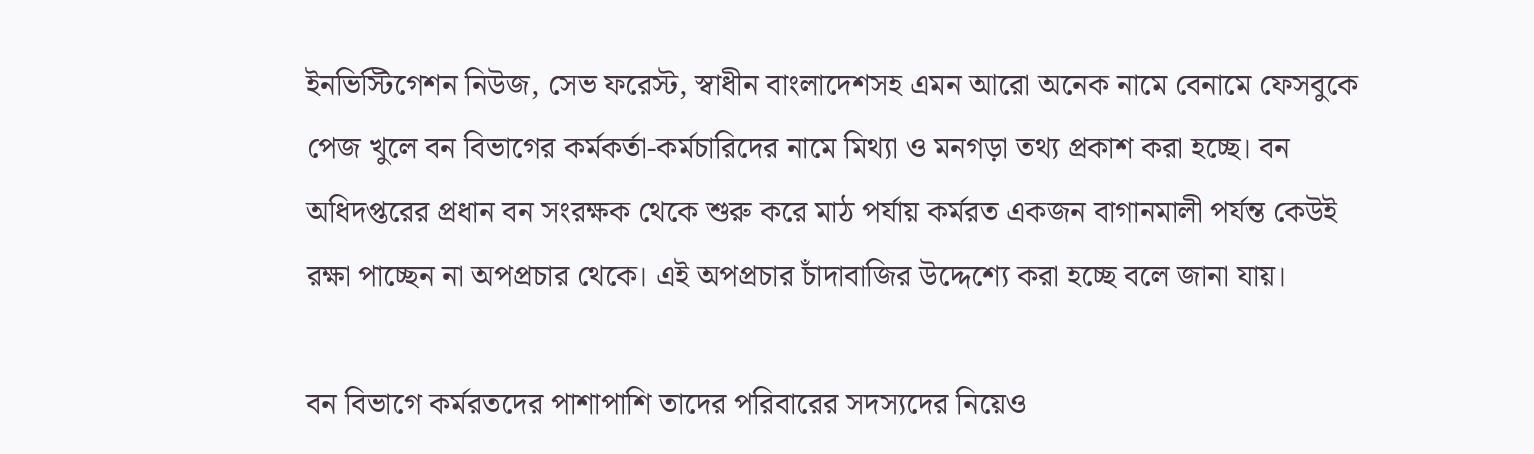ইনভিস্টিগেশন নিউজ, সেভ ফরেস্ট, স্বাধীন বাংলাদেশসহ এমন আরো অনেক নামে বেনামে ফেসবুকে পেজ খুলে বন বিভাগের কর্মকর্তা-কর্মচারিদের নামে মিথ্যা ও মনগড়া তথ্য প্রকাশ করা হচ্ছে। বন অধিদপ্তরের প্রধান বন সংরক্ষক থেকে শুরু করে মাঠ পর্যায় কর্মরত একজন বাগানমালী পর্যন্ত কেউই রক্ষা পাচ্ছেন না অপপ্রচার থেকে। এই অপপ্রচার চাঁদাবাজির উদ্দেশ্যে করা হচ্ছে বলে জানা যায়।

বন বিভাগে কর্মরতদের পাশাপাশি তাদের পরিবারের সদস্যদের নিয়েও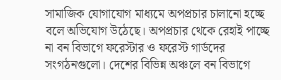সামাজিক যোগাযোগ মাধ্যমে অপপ্রচার চালানো হচ্ছে বলে অভিযোগ উঠেছে। অপপ্রচার থেকে রেহাই পাচ্ছে না বন বিভাগে ফরেস্টার ও ফরেস্ট গার্ডদের সংগঠনগুলো। দেশের বিভিন্ন অঞ্চলে বন বিভাগে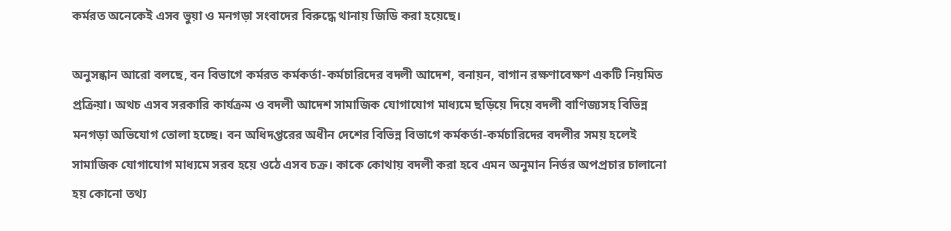কর্মরত অনেকেই এসব ভুয়া ও মনগড়া সংবাদের বিরুদ্ধে থানায় জিডি করা হয়েছে।

অনুসন্ধান আরো বলছে, বন বিভাগে কর্মরত কর্মকর্তা-কর্মচারিদের বদলী আদেশ, বনায়ন, বাগান রক্ষণাবেক্ষণ একটি নিয়মিত প্রক্রিয়া। অথচ এসব সরকারি কার্যক্রম ও বদলী আদেশ সামাজিক যোগাযোগ মাধ্যমে ছড়িয়ে দিয়ে বদলী বাণিজ্যসহ বিভিন্ন মনগড়া অভিযোগ তোলা হচ্ছে। বন অধিদপ্তরের অধীন দেশের বিভিন্ন বিভাগে কর্মকর্তা-কর্মচারিদের বদলীর সময় হলেই সামাজিক যোগাযোগ মাধ্যমে সরব হয়ে ওঠে এসব চক্র। কাকে কোথায় বদলী করা হবে এমন অনুমান নির্ভর অপপ্রচার চালানো হয় কোনো তথ্য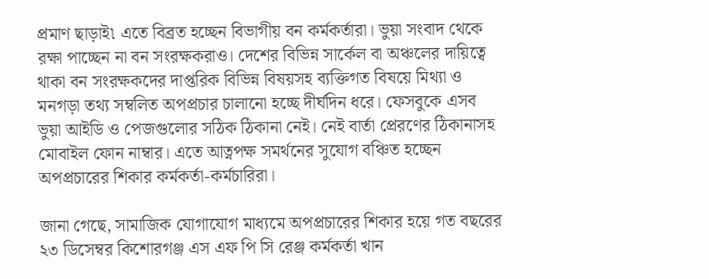প্রমাণ ছাড়াই৷ এতে বিব্রত হচ্ছেন বিভাগীয় বন কর্মকর্তারা। ভুয়া সংবাদ থেকে রক্ষা পাচ্ছেন না বন সংরক্ষকরাও। দেশের বিভিন্ন সার্কেল বা অঞ্চলের দায়িত্বে থাকা বন সংরক্ষকদের দাপ্তরিক বিভিন্ন বিষয়সহ ব্যক্তিগত বিষয়ে মিথ্যা ও মনগড়া তথ্য সম্বলিত অপপ্রচার চালানো হচ্ছে দীর্ঘদিন ধরে। ফেসবুকে এসব ভুয়া আইডি ও পেজগুলোর সঠিক ঠিকানা নেই। নেই বার্তা প্রেরণের ঠিকানাসহ মোবাইল ফোন নাম্বার। এতে আত্নপক্ষ সমর্থনের সুযোগ বঞ্চিত হচ্ছেন অপপ্রচারের শিকার কর্মকর্তা-কর্মচারিরা।

জানা গেছে, সামাজিক যোগাযোগ মাধ্যমে অপপ্রচারের শিকার হয়ে গত বছরের ২৩ ডিসেম্বর কিশোরগঞ্জ এস এফ পি সি রেঞ্জ কর্মকর্তা খান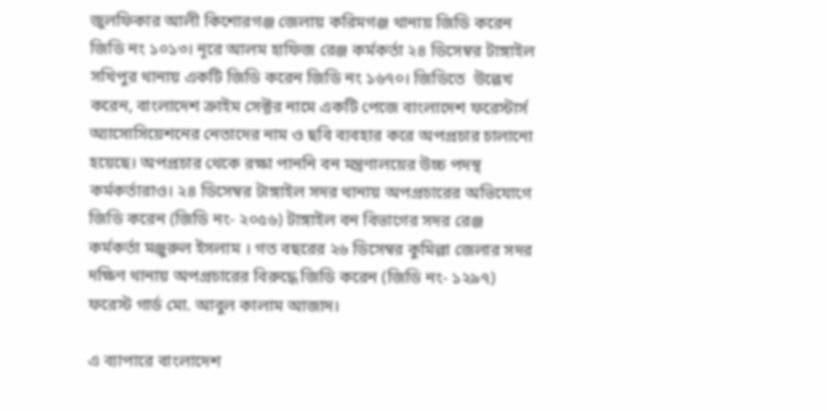জুলফিকার আলী কিশোরগঞ্জ জেলায় করিমগঞ্জ থানায় জিডি করেন জিডি নং ১০১৩। নূরে আলম হাফিজ রেঞ্জ কর্মকর্তা ২৪ ডিসেম্বর টাঙ্গাইল সখিপুর থানায় একটি জিডি করেন জিডি নং ১৬৭০। জিডিতে  উল্লেখ করেন, বাংলাদেশ ক্রাইম সেক্টর নামে একটি পেজে বাংলাদেশ ফরেস্টার্স অ‍্যাসোসিয়েশনের নেতাদের নাম ও ছবি ব্যবহার করে অপপ্রচার চালানো হয়েছে। অপপ্রচার থেকে রক্ষা পাননি বন মন্ত্রণালয়ের উচ্চ পদস্থ কর্মকর্তারাও। ২৪ ডিসেম্বর টাঙ্গাইল সদর থানায় অপপ্রচারের অভিযোগে জিডি করেন (জিডি নং- ২০৫৬) টাঙ্গাইল বন বিভাগের সদর রেঞ্জ কর্মকর্তা মঞ্জুরুল ইসলাম । গত বছরের ২৬ ডিসেম্বর কুমিল্লা জেলার সদর দক্ষিণ থানায় অপপ্রচারের বিরুদ্ধে জিডি করেন (জিডি নং- ১২৯৭) ফরেস্ট গার্ড মো. আবুল কালাম আজাদ।

এ ব্যাপারে বাংলাদেশ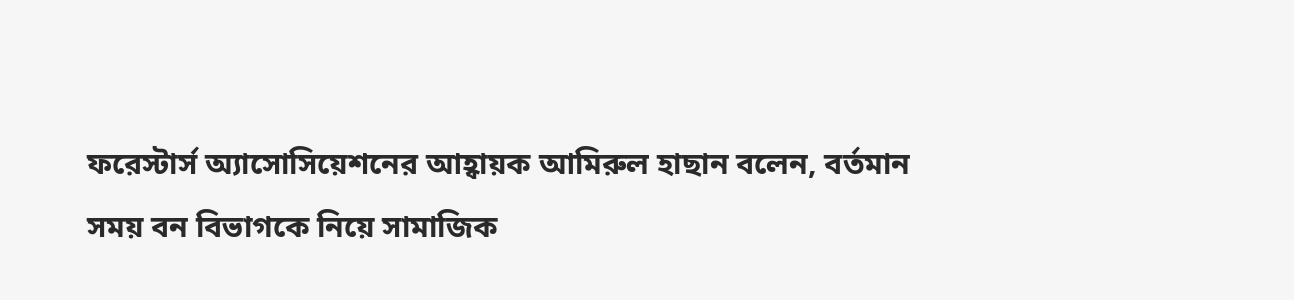ফরেস্টার্স অ‍্যাসোসিয়েশনের আহ্বায়ক আমিরুল হাছান বলেন, বর্তমান সময় বন বিভাগকে নিয়ে সামাজিক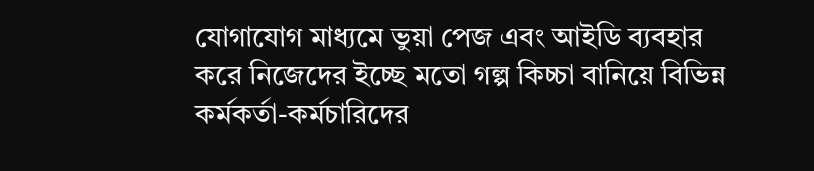যোগাযোগ মাধ্যমে ভুয়া পেজ এবং আইডি ব‍্যবহার করে নিজেদের ইচ্ছে মতো গল্প কিচ্চা বানিয়ে বিভিন্ন কর্মকর্তা-কর্মচারিদের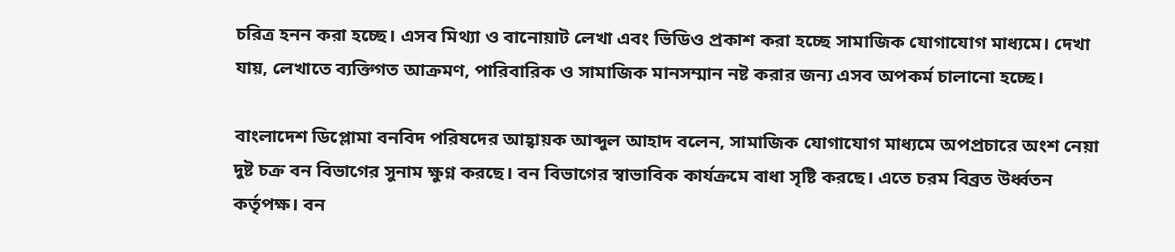চরিত্র হনন করা হচ্ছে। এসব মিথ্যা ও বানোয়াট লেখা এবং ভিডিও প্রকাশ করা হচ্ছে সামাজিক যোগাযোগ মাধ্যমে। দেখা যায়, লেখাতে ব‍্যক্তিগত আক্রমণ, পারিবারিক ও সামাজিক মানসম্মান নষ্ট করার জন‍্য এসব অপকর্ম চালানো হচ্ছে।

বাংলাদেশ ডিপ্লোমা বনবিদ পরিষদের আহ্বায়ক আব্দুল আহাদ বলেন, সামাজিক যোগাযোগ মাধ্যমে অপপ্রচারে অংশ নেয়া দুষ্ট চক্র বন বিভাগের সুনাম ক্ষুণ্ন করছে। বন বিভাগের স্বাভাবিক কার্যক্রমে বাধা সৃষ্টি করছে। এতে চরম বিব্রত উর্ধ্বতন কর্তৃপক্ষ। বন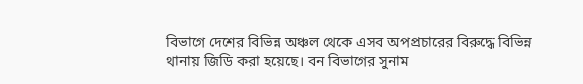বিভাগে দেশের বিভিন্ন অঞ্চল থেকে এসব অপপ্রচারের বিরুদ্ধে বিভিন্ন থানায় জিডি করা হয়েছে। বন বিভাগের সুনাম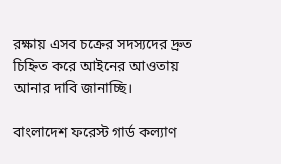রক্ষায় এসব চক্রের সদস্যদের দ্রুত চিহ্নিত করে আইনের আওতায় আনার দাবি জানাচ্ছি।

বাংলাদেশ ফরেস্ট গার্ড কল্যাণ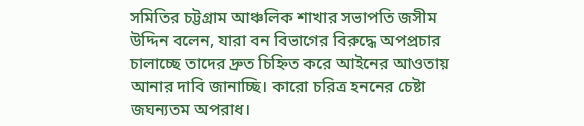সমিতির চট্টগ্রাম আঞ্চলিক শাখার সভাপতি জসীম উদ্দিন বলেন, যারা বন বিভাগের বিরুদ্ধে অপপ্রচার চালাচ্ছে তাদের দ্রুত চিহ্নিত করে আইনের আওতায় আনার দাবি জানাচ্ছি। কারো চরিত্র হননের চেষ্টা জঘন্যতম অপরাধ।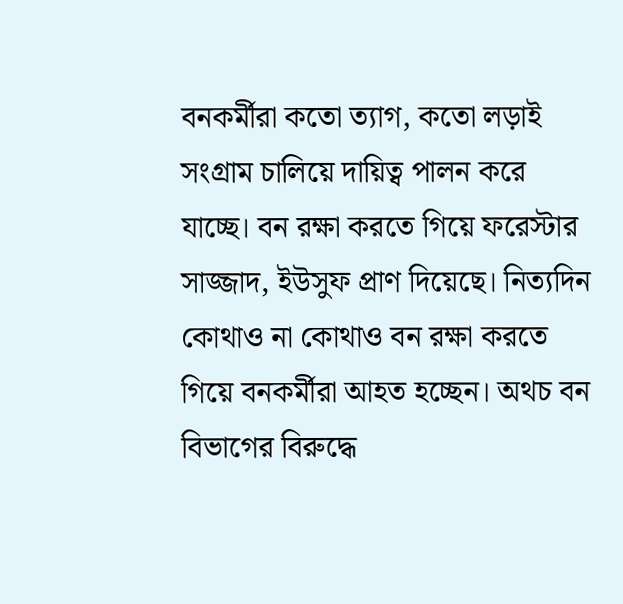বনকর্মীরা কতো ত্যাগ, কতো লড়াই সংগ্রাম চালিয়ে দায়িত্ব পালন করে যাচ্ছে। বন রক্ষা করতে গিয়ে ফরেস্টার সাজ্জাদ, ইউসুফ প্রাণ দিয়েছে। নিত্যদিন কোথাও না কোথাও বন রক্ষা করতে গিয়ে বনকর্মীরা আহত হচ্ছেন। অথচ বন বিভাগের বিরুদ্ধে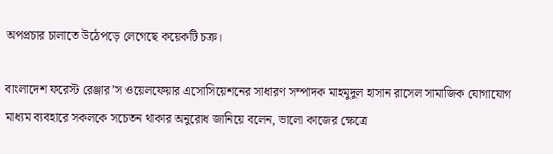অপপ্রচার চালাতে উঠেপড়ে লেগেছে কয়েকটি চক্র।

বাংলাদেশ ফরেস্ট রেঞ্জার’স ওয়েলফেয়ার এসোসিয়েশনের সাধারণ সম্পাদক মাহমুদুল হাসান রাসেল সামাজিক যোগাযোগ মাধ্যম ব্যবহারে সকলকে সচেতন থাকার অনুরোধ জানিয়ে বলেন, ভালো কাজের ক্ষেত্রে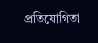প্রতিযোগিতা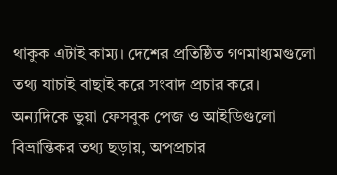থাকুক এটাই কাম্য। দেশের প্রতিষ্ঠিত গণমাধ্যমগুলো তথ্য যাচাই বাছাই করে সংবাদ প্রচার করে। অন্যদিকে ভুয়া ফেসবুক পেজ ও আইডিগুলো বিভ্রান্তিকর তথ্য ছড়ায়, অপপ্রচার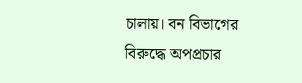চালায়। বন বিভাগের বিরুদ্ধে অপপ্রচার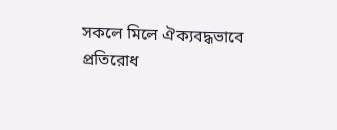সকলে মিলে ঐক্যবদ্ধভাবে প্রতিরোধ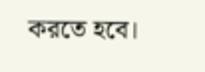করতে হবে।